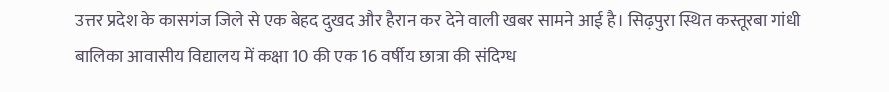उत्तर प्रदेश के कासगंज जिले से एक बेहद दुखद और हैरान कर देने वाली खबर सामने आई है। सिढ़पुरा स्थित कस्तूरबा गांधी बालिका आवासीय विद्यालय में कक्षा 10 की एक 16 वर्षीय छात्रा की संदिग्ध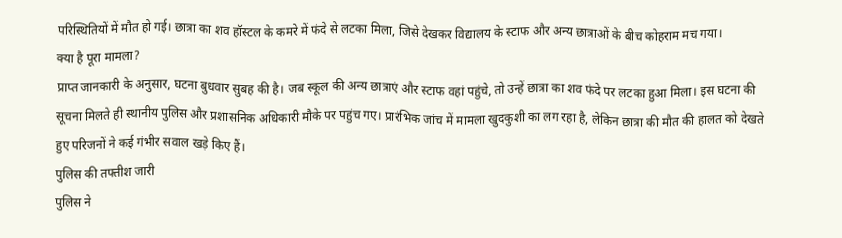परिस्थितियों में मौत हो गई। छात्रा का शव हॉस्टल के कमरे में फंदे से लटका मिला, जिसे देखकर विद्यालय के स्टाफ और अन्य छात्राओं के बीच कोहराम मच गया।
क्या है पूरा मामला?
प्राप्त जानकारी के अनुसार, घटना बुधवार सुबह की है। जब स्कूल की अन्य छात्राएं और स्टाफ वहां पहुंचे, तो उन्हें छात्रा का शव फंदे पर लटका हुआ मिला। इस घटना की सूचना मिलते ही स्थानीय पुलिस और प्रशासनिक अधिकारी मौके पर पहुंच गए। प्रारंभिक जांच में मामला खुदकुशी का लग रहा है, लेकिन छात्रा की मौत की हालत को देखते हुए परिजनों ने कई गंभीर सवाल खड़े किए हैं।
पुलिस की तफ्तीश जारी
पुलिस ने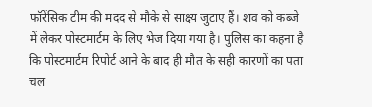फॉरेंसिक टीम की मदद से मौके से साक्ष्य जुटाए हैं। शव को कब्जे में लेकर पोस्टमार्टम के लिए भेज दिया गया है। पुलिस का कहना है कि पोस्टमार्टम रिपोर्ट आने के बाद ही मौत के सही कारणों का पता चल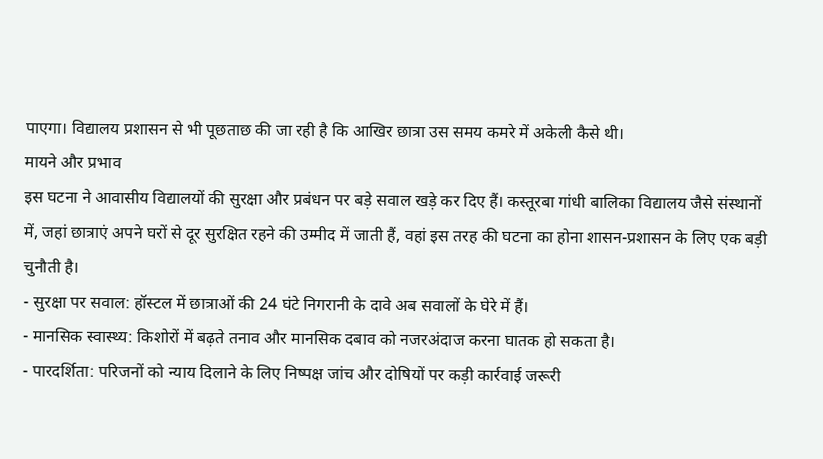पाएगा। विद्यालय प्रशासन से भी पूछताछ की जा रही है कि आखिर छात्रा उस समय कमरे में अकेली कैसे थी।
मायने और प्रभाव
इस घटना ने आवासीय विद्यालयों की सुरक्षा और प्रबंधन पर बड़े सवाल खड़े कर दिए हैं। कस्तूरबा गांधी बालिका विद्यालय जैसे संस्थानों में, जहां छात्राएं अपने घरों से दूर सुरक्षित रहने की उम्मीद में जाती हैं, वहां इस तरह की घटना का होना शासन-प्रशासन के लिए एक बड़ी चुनौती है।
- सुरक्षा पर सवाल: हॉस्टल में छात्राओं की 24 घंटे निगरानी के दावे अब सवालों के घेरे में हैं।
- मानसिक स्वास्थ्य: किशोरों में बढ़ते तनाव और मानसिक दबाव को नजरअंदाज करना घातक हो सकता है।
- पारदर्शिता: परिजनों को न्याय दिलाने के लिए निष्पक्ष जांच और दोषियों पर कड़ी कार्रवाई जरूरी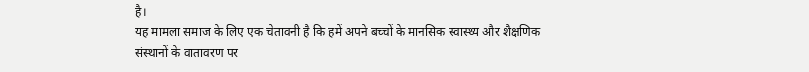है।
यह मामला समाज के लिए एक चेतावनी है कि हमें अपने बच्चों के मानसिक स्वास्थ्य और शैक्षणिक संस्थानों के वातावरण पर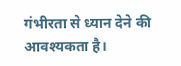गंभीरता से ध्यान देने की आवश्यकता है।